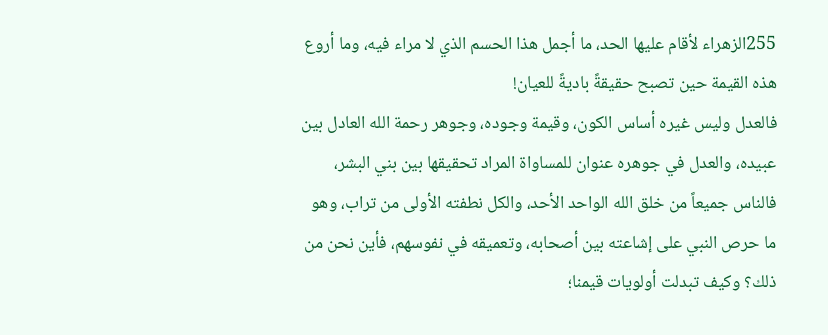255الزهراء لأقام عليها الحد، ما أجمل هذا الحسم الذي لا مراء فيه، وما أروع هذه القيمة حين تصبح حقيقةً باديةً للعيان!
فالعدل وليس غيره أساس الكون، وقيمة وجوده، وجوهر رحمة الله العادل بين عبيده، والعدل في جوهره عنوان للمساواة المراد تحقيقها بين بني البشر، فالناس جميعاً من خلق الله الواحد الأحد، والكل نطفته الأولى من تراب، وهو ما حرص النبي على إشاعته بين أصحابه، وتعميقه في نفوسهم، فأين نحن من ذلك؟ وكيف تبدلت أولويات قيمنا؛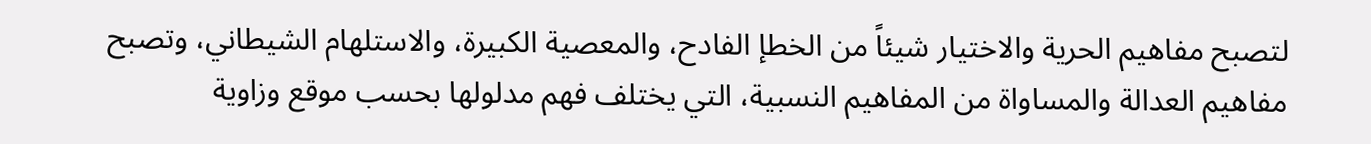لتصبح مفاهيم الحرية والاختيار شيئاً من الخطإ الفادح، والمعصية الكبيرة، والاستلهام الشيطاني، وتصبح مفاهيم العدالة والمساواة من المفاهيم النسبية، التي يختلف فهم مدلولها بحسب موقع وزاوية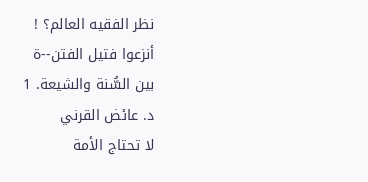نظر الفقيه العالم؟ !
أنزعوا فتيل الفتن--ة
بين السُّنة والشيعة. 1
د. عائض القرني
لا تحتاج الأمة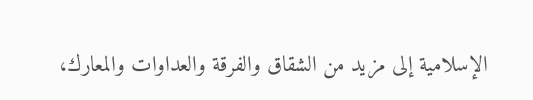الإسلامية إلى مزيد من الشقاق والفرقة والعداوات والمعارك،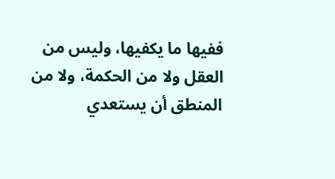ففيها ما يكفيها، وليس من العقل ولا من الحكمة، ولا من المنطق أن يستعدي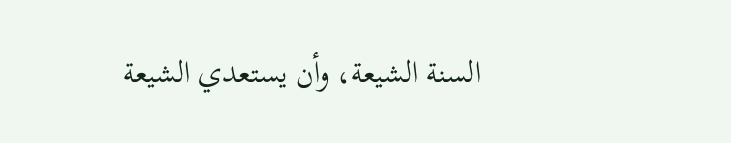السنة الشيعة، وأن يستعدي الشيعة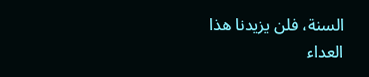السنة، فلن يزيدنا هذا العداء